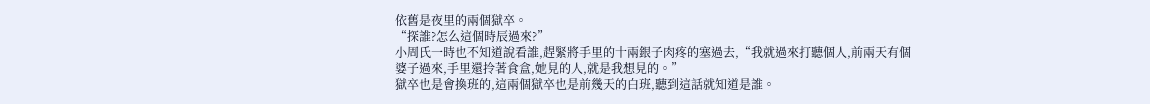依舊是夜里的兩個獄卒。
“探誰?怎么這個時辰過來?”
小周氏一時也不知道說看誰,趕緊將手里的十兩銀子肉疼的塞過去,“我就過來打聽個人,前兩天有個婆子過來,手里還拎著食盒,她見的人,就是我想見的。”
獄卒也是會換班的,這兩個獄卒也是前幾天的白班,聽到這話就知道是誰。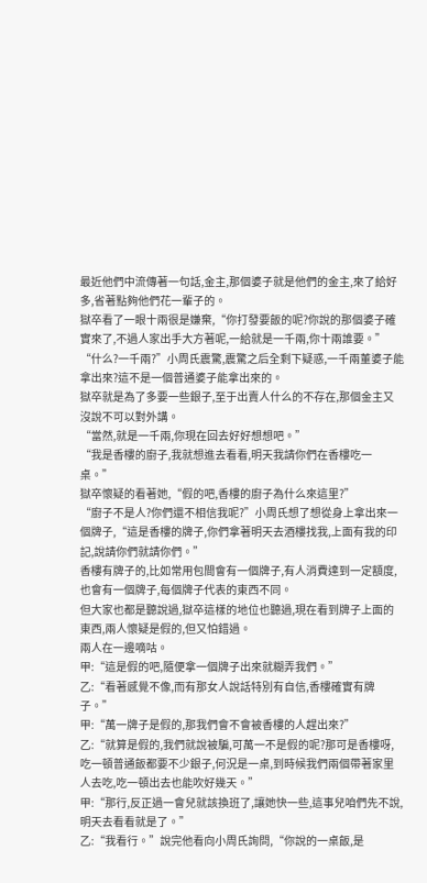最近他們中流傳著一句話,金主,那個婆子就是他們的金主,來了給好多,省著點夠他們花一輩子的。
獄卒看了一眼十兩很是嫌棄,“你打發要飯的呢?你說的那個婆子確實來了,不過人家出手大方著呢,一給就是一千兩,你十兩誰要。”
“什么?一千兩?”小周氏震驚,震驚之后全剩下疑惑,一千兩董婆子能拿出來?這不是一個普通婆子能拿出來的。
獄卒就是為了多要一些銀子,至于出賣人什么的不存在,那個金主又沒說不可以對外講。
“當然,就是一千兩,你現在回去好好想想吧。”
“我是香樓的廚子,我就想進去看看,明天我請你們在香樓吃一桌。”
獄卒懷疑的看著她,“假的吧,香樓的廚子為什么來這里?”
“廚子不是人?你們還不相信我呢?”小周氏想了想從身上拿出來一個牌子,“這是香樓的牌子,你們拿著明天去酒樓找我,上面有我的印記,說請你們就請你們。”
香樓有牌子的,比如常用包間會有一個牌子,有人消費達到一定額度,也會有一個牌子,每個牌子代表的東西不同。
但大家也都是聽說過,獄卒這樣的地位也聽過,現在看到牌子上面的東西,兩人懷疑是假的,但又怕錯過。
兩人在一邊嘀咕。
甲:“這是假的吧,隨便拿一個牌子出來就糊弄我們。”
乙:“看著感覺不像,而有那女人說話特別有自信,香樓確實有牌子。”
甲:“萬一牌子是假的,那我們會不會被香樓的人趕出來?”
乙:“就算是假的,我們就說被騙,可萬一不是假的呢?那可是香樓呀,吃一頓普通飯都要不少銀子,何況是一桌,到時候我們兩個帶著家里人去吃,吃一頓出去也能吹好幾天。”
甲:“那行,反正過一會兒就該換班了,讓她快一些,這事兒咱們先不說,明天去看看就是了。”
乙:“我看行。”說完他看向小周氏詢問,“你說的一桌飯,是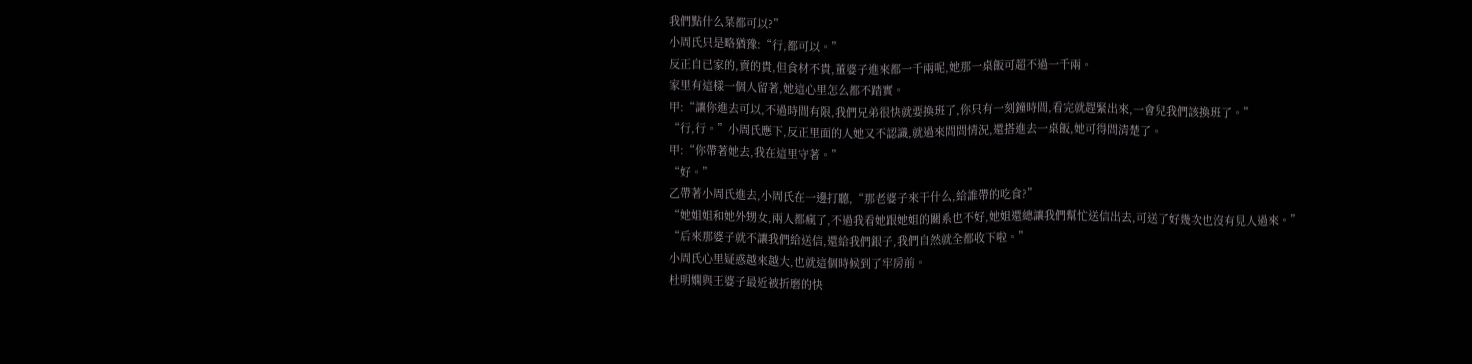我們點什么菜都可以?”
小周氏只是略猶豫:“行,都可以。”
反正自已家的,賣的貴,但食材不貴,董婆子進來都一千兩呢,她那一桌飯可超不過一千兩。
家里有這樣一個人留著,她這心里怎么都不踏實。
甲:“讓你進去可以,不過時間有限,我們兄弟很快就要換班了,你只有一刻鐘時間,看完就趕緊出來,一會兒我們該換班了。”
“行,行。”小周氏應下,反正里面的人她又不認識,就過來問問情況,還搭進去一桌飯,她可得問清楚了。
甲:“你帶著她去,我在這里守著。”
“好。”
乙帶著小周氏進去,小周氏在一邊打聽,“那老婆子來干什么,給誰帶的吃食?”
“她姐姐和她外甥女,兩人都瘋了,不過我看她跟她姐的關系也不好,她姐還總讓我們幫忙送信出去,可送了好幾次也沒有見人過來。”
“后來那婆子就不讓我們給送信,還給我們銀子,我們自然就全都收下啦。”
小周氏心里疑惑越來越大,也就這個時候到了牢房前。
杜明嫻與王婆子最近被折磨的快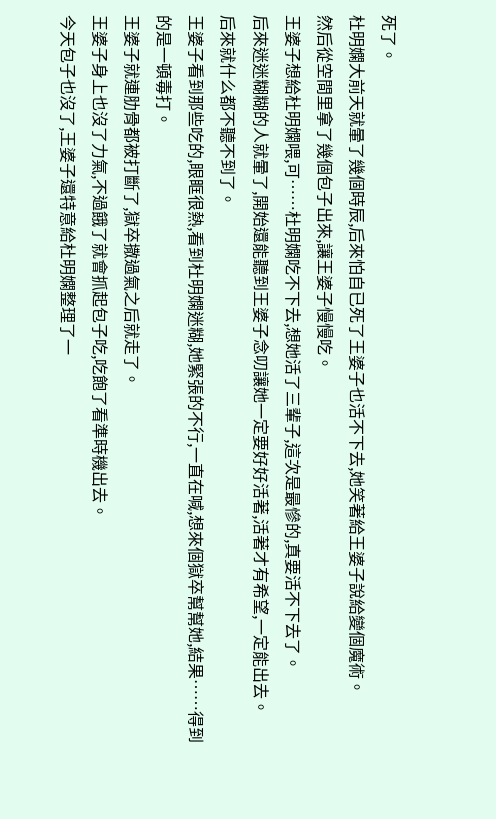死了。
杜明嫻大前天就暈了幾個時辰,后來怕自已死了王婆子也活不下去,她笑著給王婆子說給變個魔術。
然后從空間里拿了幾個包子出來,讓王婆子慢慢吃。
王婆子想給杜明嫻喂,可……杜明嫻吃不下去,想她活了三輩子,這次是最慘的,真要活不下去了。
后來迷迷糊糊的人就暈了,開始還能聽到王婆子念叨讓她一定要好好活著,活著才有希望,一定能出去。
后來就什么都不聽不到了。
王婆子看到那些吃的,眼眶很熱,看到杜明嫻迷糊,她緊張的不行,一直在喊,想來個獄卒幫幫她,結果……得到的是一頓毒打。
王婆子就連肋骨都被打斷了,獄卒撒過氣之后就走了。
王婆子身上也沒了力氣,不過餓了就會抓起包子吃,吃飽了看準時機出去。
今天包子也沒了,王婆子還特意給杜明嫻整理了一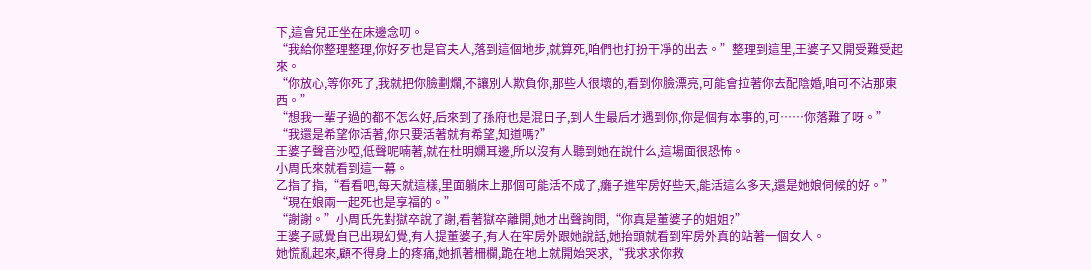下,這會兒正坐在床邊念叨。
“我給你整理整理,你好歹也是官夫人,落到這個地步,就算死,咱們也打扮干凈的出去。”整理到這里,王婆子又開受難受起來。
“你放心,等你死了,我就把你臉劃爛,不讓別人欺負你,那些人很壞的,看到你臉漂亮,可能會拉著你去配陰婚,咱可不沾那東西。”
“想我一輩子過的都不怎么好,后來到了孫府也是混日子,到人生最后才遇到你,你是個有本事的,可……你落難了呀。”
“我還是希望你活著,你只要活著就有希望,知道嗎?”
王婆子聲音沙啞,低聲呢喃著,就在杜明嫻耳邊,所以沒有人聽到她在說什么,這場面很恐怖。
小周氏來就看到這一幕。
乙指了指,“看看吧,每天就這樣,里面躺床上那個可能活不成了,癱子進牢房好些天,能活這么多天,還是她娘伺候的好。”
“現在娘兩一起死也是享福的。”
“謝謝。”小周氏先對獄卒說了謝,看著獄卒離開,她才出聲詢問,“你真是董婆子的姐姐?”
王婆子感覺自已出現幻覺,有人提董婆子,有人在牢房外跟她說話,她抬頭就看到牢房外真的站著一個女人。
她慌亂起來,顧不得身上的疼痛,她抓著柵欄,跪在地上就開始哭求,“我求求你救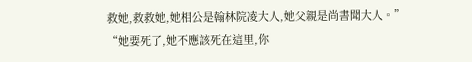救她,救救她,她相公是翰林院凌大人,她父親是尚書聞大人。”
“她要死了,她不應該死在這里,你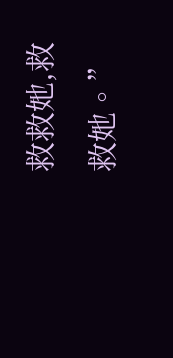救救她,救救她。”